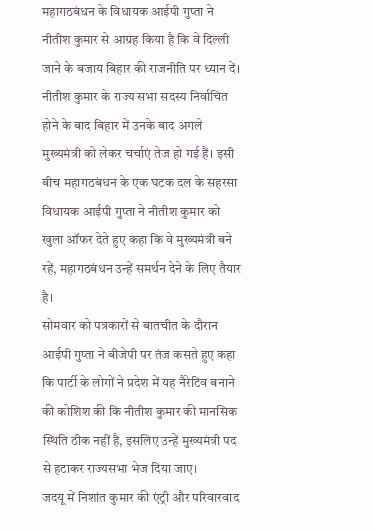महागठबंधन के विधायक आईपी गुप्ता ने नीतीश कुमार से आग्रह किया है कि वे दिल्ली जाने के बजाय बिहार की राजनीति पर ध्यान दें।
नीतीश कुमार के राज्य सभा सदस्य निर्वाचित होने के बाद बिहार में उनके बाद अगले मुख्यमंत्री को लेकर चर्चाएं तेज हो गई हैं। इसी बीच महागठबंधन के एक घटक दल के सहरसा विधायक आईपी गुप्ता ने नीतीश कुमार को खुला ऑफर देते हुए कहा कि वे मुख्यमंत्री बने रहें, महागठबंधन उन्हें समर्थन देने के लिए तैयार है।
सोमवार को पत्रकारों से बातचीत के दौरान आईपी गुप्ता ने बीजेपी पर तंज कसते हुए कहा कि पार्टी के लोगों ने प्रदेश में यह नैरेटिव बनाने की कोशिश की कि नीतीश कुमार की मानसिक स्थिति ठीक नहीं है, इसलिए उन्हें मुख्यमंत्री पद से हटाकर राज्यसभा भेज दिया जाए।
जदयू में निशांत कुमार की एंट्री और परिवारवाद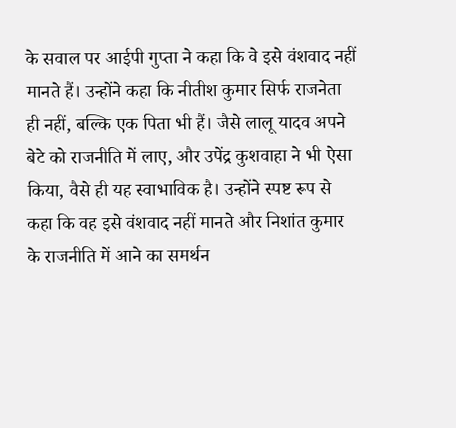के सवाल पर आईपी गुप्ता ने कहा कि वे इसे वंशवाद नहीं मानते हैं। उन्होंने कहा कि नीतीश कुमार सिर्फ राजनेता ही नहीं, बल्कि एक पिता भी हैं। जैसे लालू यादव अपने बेटे को राजनीति में लाए, और उपेंद्र कुशवाहा ने भी ऐसा किया, वैसे ही यह स्वाभाविक है। उन्होंने स्पष्ट रूप से कहा कि वह इसे वंशवाद नहीं मानते और निशांत कुमार के राजनीति में आने का समर्थन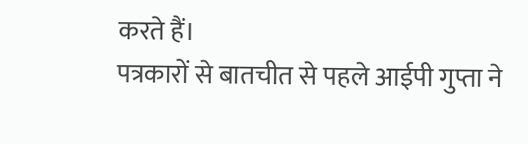करते हैं।
पत्रकारों से बातचीत से पहले आईपी गुप्ता ने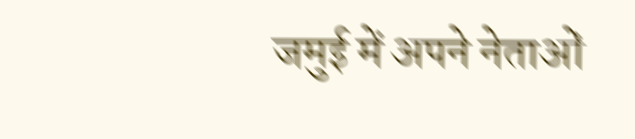जमुई में अपने नेताओं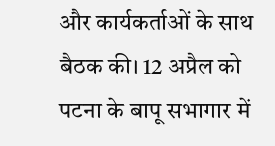और कार्यकर्ताओं के साथ बैठक की। 12 अप्रैल को पटना के बापू सभागार में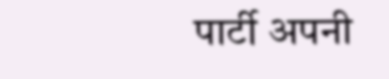पार्टी अपनी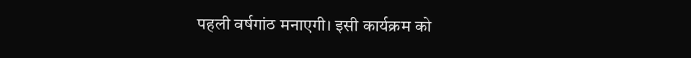पहली वर्षगांठ मनाएगी। इसी कार्यक्रम को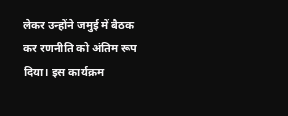लेकर उन्होंने जमुई में बैठक कर रणनीति को अंतिम रूप दिया। इस कार्यक्रम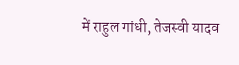में राहुल गांधी, तेजस्वी यादव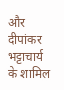और दीपांकर भट्टाचार्य के शामिल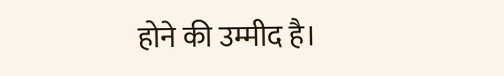होने की उम्मीद है।